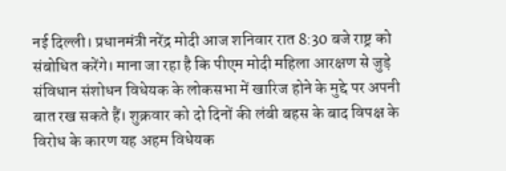नई दिल्ली। प्रधानमंत्री नरेंद्र मोदी आज शनिवार रात 8:30 बजे राष्ट्र को संबोधित करेंगे। माना जा रहा है कि पीएम मोदी महिला आरक्षण से जुड़े संविधान संशोधन विधेयक के लोकसभा में खारिज होने के मुद्दे पर अपनी बात रख सकते हैं। शुक्रवार को दो दिनों की लंबी बहस के बाद विपक्ष के विरोध के कारण यह अहम विधेयक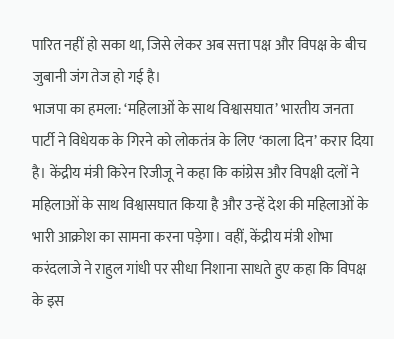पारित नहीं हो सका था, जिसे लेकर अब सत्ता पक्ष और विपक्ष के बीच जुबानी जंग तेज हो गई है।
भाजपा का हमला: ‘महिलाओं के साथ विश्वासघात’ भारतीय जनता पार्टी ने विधेयक के गिरने को लोकतंत्र के लिए ‘काला दिन’ करार दिया है। केंद्रीय मंत्री किरेन रिजीजू ने कहा कि कांग्रेस और विपक्षी दलों ने महिलाओं के साथ विश्वासघात किया है और उन्हें देश की महिलाओं के भारी आक्रोश का सामना करना पड़ेगा। वहीं, केंद्रीय मंत्री शोभा करंदलाजे ने राहुल गांधी पर सीधा निशाना साधते हुए कहा कि विपक्ष के इस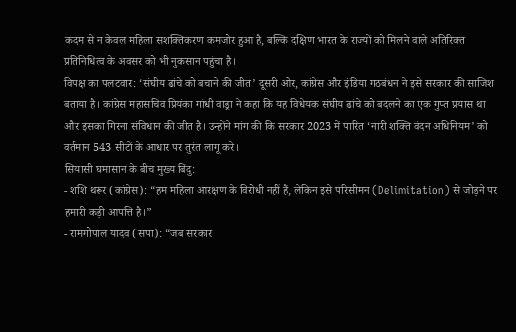कदम से न केवल महिला सशक्तिकरण कमजोर हुआ है, बल्कि दक्षिण भारत के राज्यों को मिलने वाले अतिरिक्त प्रतिनिधित्व के अवसर को भी नुकसान पहुंचा है।
विपक्ष का पलटवार: ‘संघीय ढांचे को बचाने की जीत’ दूसरी ओर, कांग्रेस और इंडिया गठबंधन ने इसे सरकार की साजिश बताया है। कांग्रेस महासचिव प्रियंका गांधी वाड्रा ने कहा कि यह विधेयक संघीय ढांचे को बदलने का एक गुप्त प्रयास था और इसका गिरना संविधान की जीत है। उन्होंने मांग की कि सरकार 2023 में पारित ‘नारी शक्ति वंदन अधिनियम’ को वर्तमान 543 सीटों के आधार पर तुरंत लागू करे।
सियासी घमासान के बीच मुख्य बिंदु:
- शशि थरूर (कांग्रेस): “हम महिला आरक्षण के विरोधी नहीं हैं, लेकिन इसे परिसीमन (Delimitation) से जोड़ने पर हमारी कड़ी आपत्ति है।”
- रामगोपाल यादव (सपा): “जब सरकार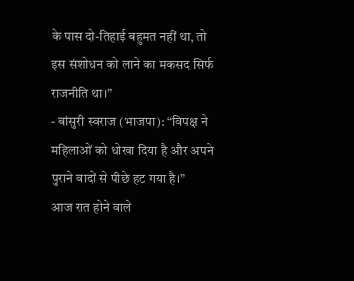के पास दो-तिहाई बहुमत नहीं था, तो इस संशोधन को लाने का मकसद सिर्फ राजनीति था।”
- बांसुरी स्वराज (भाजपा): “विपक्ष ने महिलाओं को धोखा दिया है और अपने पुराने वादों से पीछे हट गया है।”
आज रात होने वाले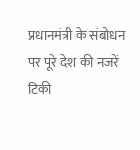प्रधानमंत्री के संबोधन पर पूरे देश की नजरें टिकी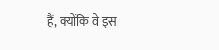हैं, क्योंकि वे इस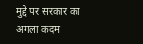मुद्दे पर सरकार का अगला कदम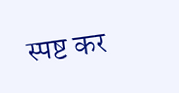स्पष्ट कर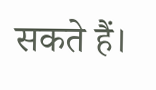सकते हैं।